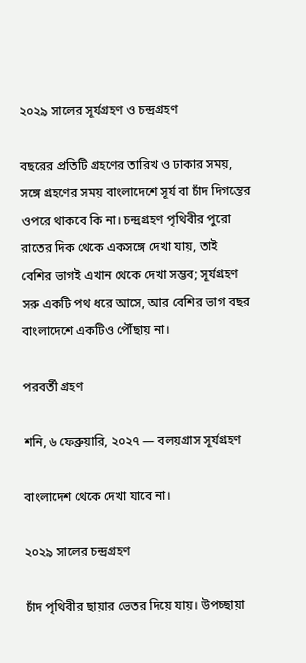২০২৯ সালের সূর্যগ্রহণ ও চন্দ্রগ্রহণ

বছরের প্রতিটি গ্রহণের তারিখ ও ঢাকার সময়, সঙ্গে গ্রহণের সময় বাংলাদেশে সূর্য বা চাঁদ দিগন্তের ওপরে থাকবে কি না। চন্দ্রগ্রহণ পৃথিবীর পুরো রাতের দিক থেকে একসঙ্গে দেখা যায়, তাই বেশির ভাগই এখান থেকে দেখা সম্ভব; সূর্যগ্রহণ সরু একটি পথ ধরে আসে, আর বেশির ভাগ বছর বাংলাদেশে একটিও পৌঁছায় না।

পরবর্তী গ্রহণ

শনি, ৬ ফেব্রুয়ারি, ২০২৭ — বলয়গ্রাস সূর্যগ্রহণ

বাংলাদেশ থেকে দেখা যাবে না।

২০২৯ সালের চন্দ্রগ্রহণ

চাঁদ পৃথিবীর ছায়ার ভেতর দিয়ে যায়। উপচ্ছায়া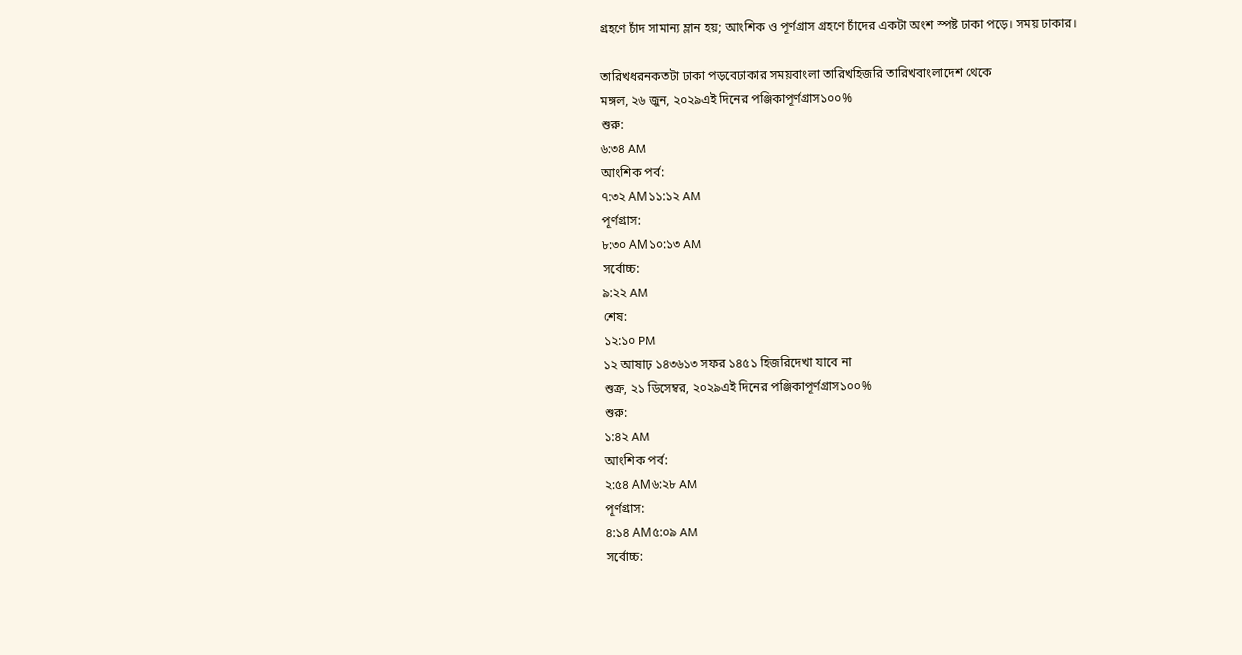গ্রহণে চাঁদ সামান্য ম্লান হয়; আংশিক ও পূর্ণগ্রাস গ্রহণে চাঁদের একটা অংশ স্পষ্ট ঢাকা পড়ে। সময় ঢাকার।

তারিখধরনকতটা ঢাকা পড়বেঢাকার সময়বাংলা তারিখহিজরি তারিখবাংলাদেশ থেকে
মঙ্গল, ২৬ জুন, ২০২৯এই দিনের পঞ্জিকাপূর্ণগ্রাস১০০%
শুরু:
৬:৩৪ AM
আংশিক পর্ব:
৭:৩২ AM১১:১২ AM
পূর্ণগ্রাস:
৮:৩০ AM১০:১৩ AM
সর্বোচ্চ:
৯:২২ AM
শেষ:
১২:১০ PM
১২ আষাঢ় ১৪৩৬১৩ সফর ১৪৫১ হিজরিদেখা যাবে না
শুক্র, ২১ ডিসেম্বর, ২০২৯এই দিনের পঞ্জিকাপূর্ণগ্রাস১০০%
শুরু:
১:৪২ AM
আংশিক পর্ব:
২:৫৪ AM৬:২৮ AM
পূর্ণগ্রাস:
৪:১৪ AM৫:০৯ AM
সর্বোচ্চ: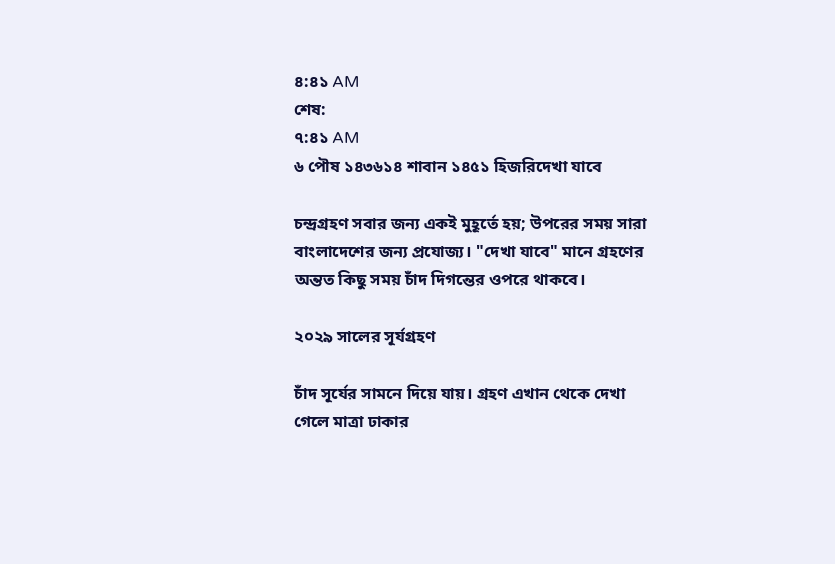৪:৪১ AM
শেষ:
৭:৪১ AM
৬ পৌষ ১৪৩৬১৪ শাবান ১৪৫১ হিজরিদেখা যাবে

চন্দ্রগ্রহণ সবার জন্য একই মুহূর্তে হয়; উপরের সময় সারা বাংলাদেশের জন্য প্রযোজ্য। "দেখা যাবে" মানে গ্রহণের অন্তত কিছু সময় চাঁদ দিগন্তের ওপরে থাকবে।

২০২৯ সালের সূর্যগ্রহণ

চাঁদ সূর্যের সামনে দিয়ে যায়। গ্রহণ এখান থেকে দেখা গেলে মাত্রা ঢাকার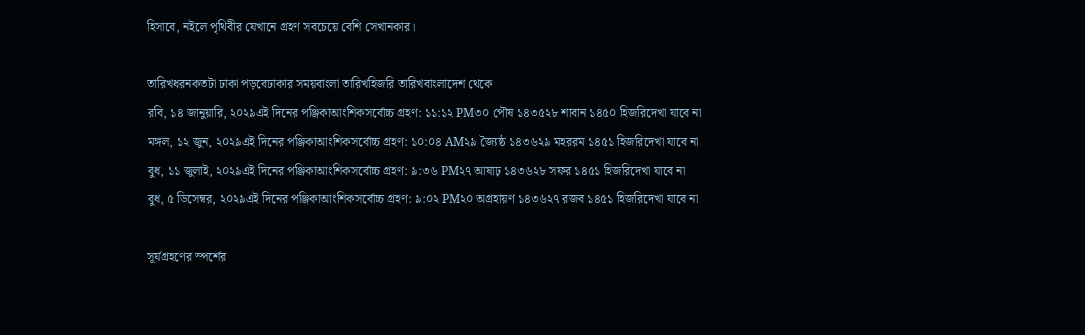হিসাবে, নইলে পৃথিবীর যেখানে গ্রহণ সবচেয়ে বেশি সেখানকার।

তারিখধরনকতটা ঢাকা পড়বেঢাকার সময়বাংলা তারিখহিজরি তারিখবাংলাদেশ থেকে
রবি, ১৪ জানুয়ারি, ২০২৯এই দিনের পঞ্জিকাআংশিকসর্বোচ্চ গ্রহণ: ১১:১২ PM৩০ পৌষ ১৪৩৫২৮ শাবান ১৪৫০ হিজরিদেখা যাবে না
মঙ্গল, ১২ জুন, ২০২৯এই দিনের পঞ্জিকাআংশিকসর্বোচ্চ গ্রহণ: ১০:০৪ AM২৯ জ্যৈষ্ঠ ১৪৩৬২৯ মহররম ১৪৫১ হিজরিদেখা যাবে না
বুধ, ১১ জুলাই, ২০২৯এই দিনের পঞ্জিকাআংশিকসর্বোচ্চ গ্রহণ: ৯:৩৬ PM২৭ আষাঢ় ১৪৩৬২৮ সফর ১৪৫১ হিজরিদেখা যাবে না
বুধ, ৫ ডিসেম্বর, ২০২৯এই দিনের পঞ্জিকাআংশিকসর্বোচ্চ গ্রহণ: ৯:০২ PM২০ অগ্রহায়ণ ১৪৩৬২৭ রজব ১৪৫১ হিজরিদেখা যাবে না

সূর্যগ্রহণের স্পর্শের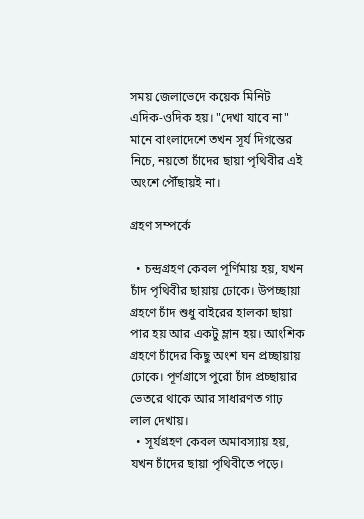সময় জেলাভেদে কয়েক মিনিট এদিক-ওদিক হয়। "দেখা যাবে না" মানে বাংলাদেশে তখন সূর্য দিগন্তের নিচে, নয়তো চাঁদের ছায়া পৃথিবীর এই অংশে পৌঁছায়ই না।

গ্রহণ সম্পর্কে

  • চন্দ্রগ্রহণ কেবল পূর্ণিমায় হয়, যখন চাঁদ পৃথিবীর ছায়ায় ঢোকে। উপচ্ছায়া গ্রহণে চাঁদ শুধু বাইরের হালকা ছায়া পার হয় আর একটু ম্লান হয়। আংশিক গ্রহণে চাঁদের কিছু অংশ ঘন প্রচ্ছায়ায় ঢোকে। পূর্ণগ্রাসে পুরো চাঁদ প্রচ্ছায়ার ভেতরে থাকে আর সাধারণত গাঢ় লাল দেখায়।
  • সূর্যগ্রহণ কেবল অমাবস্যায় হয়, যখন চাঁদের ছায়া পৃথিবীতে পড়ে।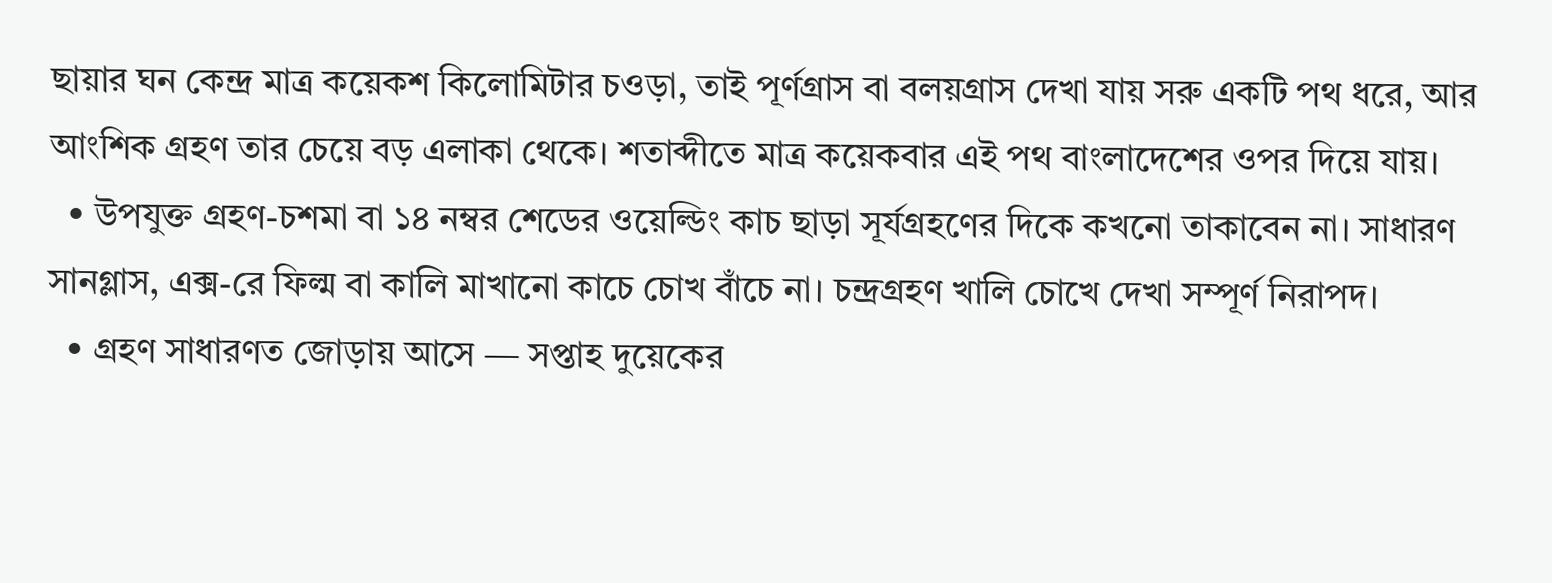ছায়ার ঘন কেন্দ্র মাত্র কয়েকশ কিলোমিটার চওড়া, তাই পূর্ণগ্রাস বা বলয়গ্রাস দেখা যায় সরু একটি পথ ধরে, আর আংশিক গ্রহণ তার চেয়ে বড় এলাকা থেকে। শতাব্দীতে মাত্র কয়েকবার এই পথ বাংলাদেশের ওপর দিয়ে যায়।
  • উপযুক্ত গ্রহণ-চশমা বা ১৪ নম্বর শেডের ওয়েল্ডিং কাচ ছাড়া সূর্যগ্রহণের দিকে কখনো তাকাবেন না। সাধারণ সানগ্লাস, এক্স-রে ফিল্ম বা কালি মাখানো কাচে চোখ বাঁচে না। চন্দ্রগ্রহণ খালি চোখে দেখা সম্পূর্ণ নিরাপদ।
  • গ্রহণ সাধারণত জোড়ায় আসে — সপ্তাহ দুয়েকের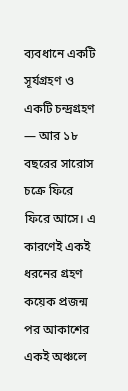ব্যবধানে একটি সূর্যগ্রহণ ও একটি চন্দ্রগ্রহণ — আর ১৮ বছরের সারোস চক্রে ফিরে ফিরে আসে। এ কারণেই একই ধরনের গ্রহণ কয়েক প্রজন্ম পর আকাশের একই অঞ্চলে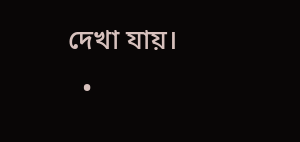দেখা যায়।
  •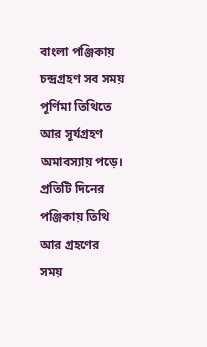বাংলা পঞ্জিকায় চন্দ্রগ্রহণ সব সময় পূর্ণিমা তিথিতে আর সূর্যগ্রহণ অমাবস্যায় পড়ে। প্রতিটি দিনের পঞ্জিকায় তিথি আর গ্রহণের সময়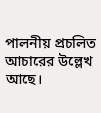পালনীয় প্রচলিত আচারের উল্লেখ আছে।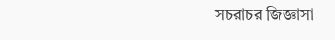সচরাচর জিজ্ঞাসা